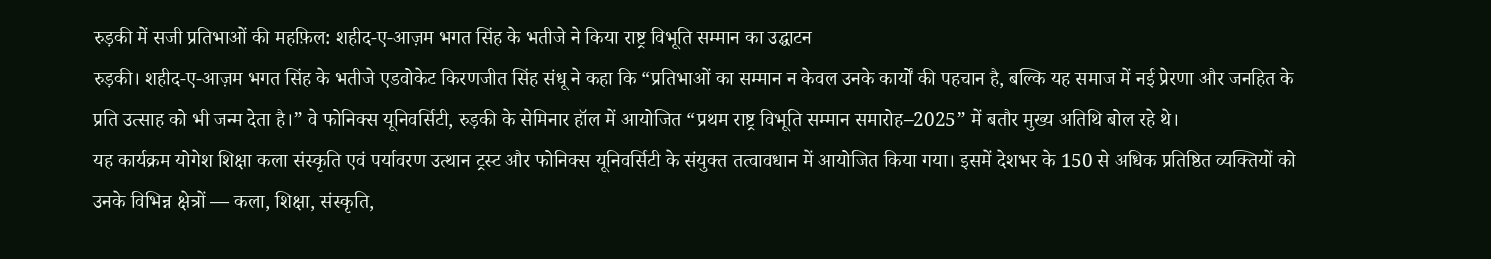रुड़की में सजी प्रतिभाओं की महफ़िल: शहीद-ए-आज़म भगत सिंह के भतीजे ने किया राष्ट्र विभूति सम्मान का उद्घाटन
रुड़की। शहीद-ए-आज़म भगत सिंह के भतीजे एडवोकेट किरणजीत सिंह संधू ने कहा कि “प्रतिभाओं का सम्मान न केवल उनके कार्यों की पहचान है, बल्कि यह समाज में नई प्रेरणा और जनहित के प्रति उत्साह को भी जन्म देता है।” वे फोनिक्स यूनिवर्सिटी, रुड़की के सेमिनार हॉल में आयोजित “प्रथम राष्ट्र विभूति सम्मान समारोह–2025” में बतौर मुख्य अतिथि बोल रहे थे।
यह कार्यक्रम योगेश शिक्षा कला संस्कृति एवं पर्यावरण उत्थान ट्रस्ट और फोनिक्स यूनिवर्सिटी के संयुक्त तत्वावधान में आयोजित किया गया। इसमें देशभर के 150 से अधिक प्रतिष्ठित व्यक्तियों को उनके विभिन्न क्षेत्रों — कला, शिक्षा, संस्कृति,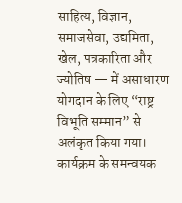साहित्य, विज्ञान, समाजसेवा, उद्यमिता, खेल, पत्रकारिता और ज्योतिष — में असाधारण योगदान के लिए “राष्ट्र विभूति सम्मान” से अलंकृत किया गया।
कार्यक्रम के समन्वयक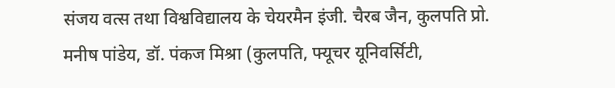संजय वत्स तथा विश्वविद्यालय के चेयरमैन इंजी. चैरब जैन, कुलपति प्रो. मनीष पांडेय, डॉ. पंकज मिश्रा (कुलपति, फ्यूचर यूनिवर्सिटी,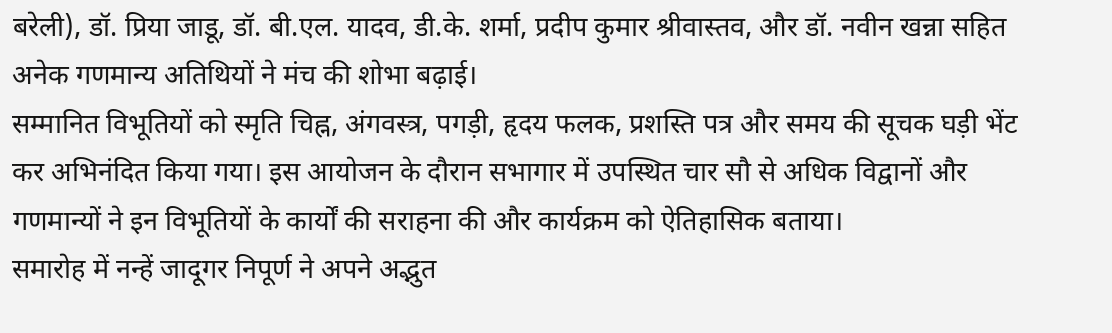बरेली), डॉ. प्रिया जाडू, डॉ. बी.एल. यादव, डी.के. शर्मा, प्रदीप कुमार श्रीवास्तव, और डॉ. नवीन खन्ना सहित अनेक गणमान्य अतिथियों ने मंच की शोभा बढ़ाई।
सम्मानित विभूतियों को स्मृति चिह्न, अंगवस्त्र, पगड़ी, हृदय फलक, प्रशस्ति पत्र और समय की सूचक घड़ी भेंट कर अभिनंदित किया गया। इस आयोजन के दौरान सभागार में उपस्थित चार सौ से अधिक विद्वानों और गणमान्यों ने इन विभूतियों के कार्यों की सराहना की और कार्यक्रम को ऐतिहासिक बताया।
समारोह में नन्हें जादूगर निपूर्ण ने अपने अद्भुत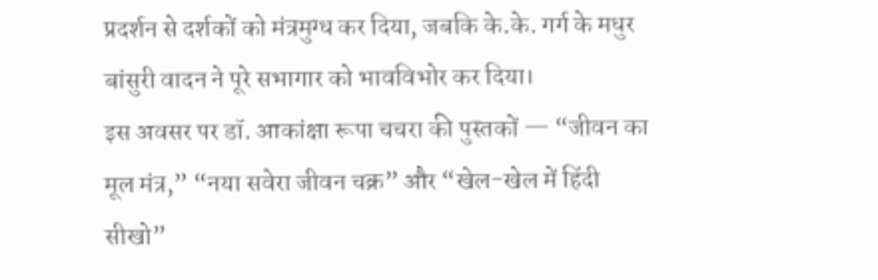प्रदर्शन से दर्शकों को मंत्रमुग्ध कर दिया, जबकि के.के. गर्ग के मधुर बांसुरी वादन ने पूरे सभागार को भावविभोर कर दिया।
इस अवसर पर डॉ. आकांक्षा रूपा चचरा की पुस्तकों — “जीवन का मूल मंत्र,” “नया सवेरा जीवन चक्र” और “खेल-खेल में हिंदी सीखो”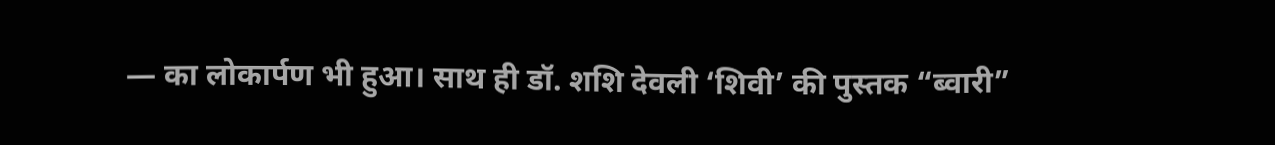— का लोकार्पण भी हुआ। साथ ही डॉ. शशि देवली ‘शिवी’ की पुस्तक “ब्वारी”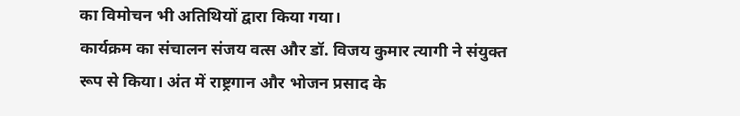का विमोचन भी अतिथियों द्वारा किया गया।
कार्यक्रम का संचालन संजय वत्स और डॉ. विजय कुमार त्यागी ने संयुक्त रूप से किया। अंत में राष्ट्रगान और भोजन प्रसाद के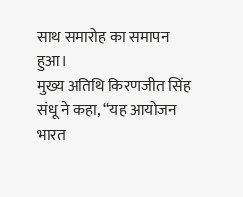साथ समारोह का समापन हुआ।
मुख्य अतिथि किरणजीत सिंह संधू ने कहा, “यह आयोजन भारत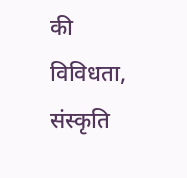की विविधता, संस्कृति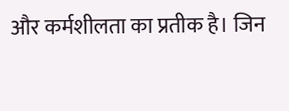और कर्मशीलता का प्रतीक है। जिन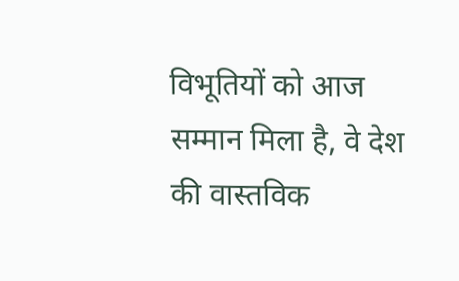विभूतियों को आज सम्मान मिला है, वे देश की वास्तविक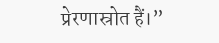प्रेरणास्रोत हैं।”